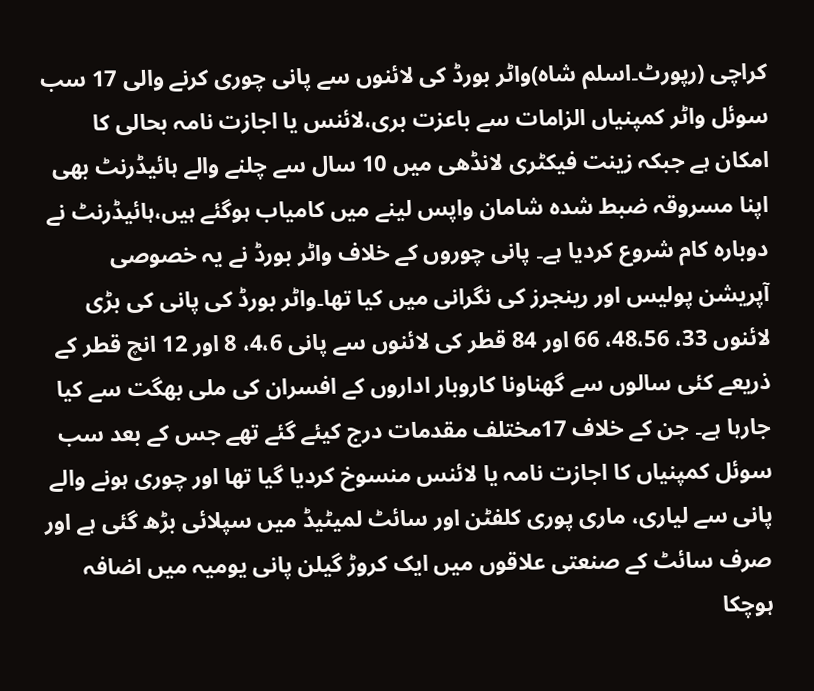کراچی (رپورٹ۔اسلم شاہ)واٹر بورڈ کی لائنوں سے پانی چوری کرنے والی 17 سب سوئل واٹر کمپنیاں الزامات سے باعزت بری،لائنس یا اجازت نامہ بحالی کا امکان ہے جبکہ زینت فیکٹری لانڈھی میں 10 سال سے چلنے والے ہائیڈرنٹ بھی اپنا مسروقہ ضبط شدہ شامان واپس لینے میں کامیاب ہوگئے ہیں،ہائیڈرنٹ نے دوبارہ کام شروع کردیا ہے۔ پانی چوروں کے خلاف واٹر بورڈ نے یہ خصوصی آپریشن پولیس اور رینجرز کی نگرانی میں کیا تھا۔واٹر بورڈ کی پانی کی بڑی لائنوں 33، 48،56، 66 اور 84 قطر کی لائنوں سے پانی 4،6، 8 اور 12 انچ قطر کے ذریعے کئی سالوں سے گھناونا کاروبار اداروں کے افسران کی ملی بھگت سے کیا جارہا ہے۔ جن کے خلاف 17مختلف مقدمات درج کیئے گئے تھے جس کے بعد سب سوئل کمپنیاں کا اجازت نامہ یا لائنس منسوخ کردیا گیا تھا اور چوری ہونے والے پانی سے لیاری، ماری پوری کلفٹن اور سائٹ لمیٹیڈ میں سپلائی بڑھ گئی ہے اور صرف سائٹ کے صنعتی علاقوں میں ایک کروڑ گیلن پانی یومیہ میں اضافہ ہوچکا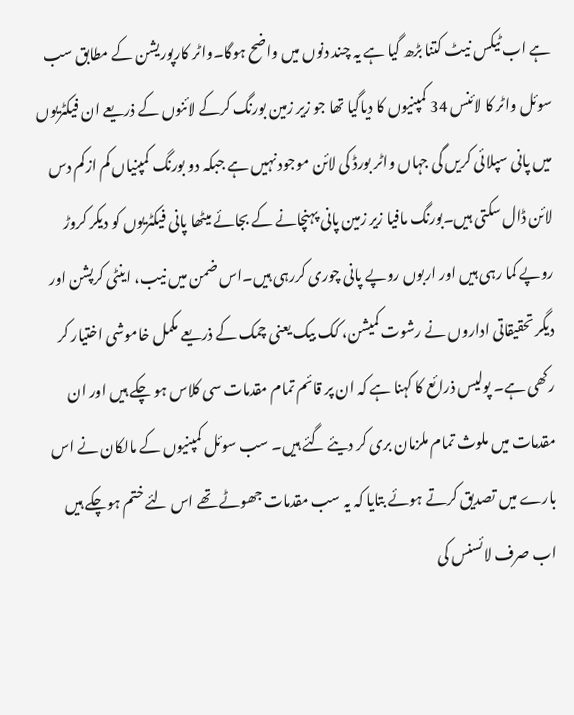ہے اب ٹیکس نیٹ کتنا بڑھ گیا ہے یہ چند دنوں میں واضح ہوگا۔واٹر کارپوریشن کے مطابق سب سوئل واٹر کا لائنس 34 کمپنیوں کا دیاگیا تھا جو زیر زمین بورنگ کرکے لائنوں کے ذریعے ان فیکٹریوں میں پانی سپلائی کریں گی جہاں واٹر بورڈ کی لائن موجود نہیں ہے جبکہ دو بورنگ کمپنیاں کم ازکم دس لائن ڈال سکتی ہیں۔بورنگ مافیا زیر زمین پانی پہنچانے کے بجائے میٹھا پانی فیکٹریوں کو دیکر کروڑ روپے کما رہی ہیں اور اربوں روپے پانی چوری کررہی ہیں۔اس ضمن میں نیب، اینٹی کرپشن اور دیگر تحقیقاتی اداروں نے رشوت کمیشن، کک بیک یعنی چمک کے ذریعے مکمل خاموشی اختیار کر رکھی ہے۔ پولیس ذرائع کا کہنا ہے کہ ان پر قائم تمام مقدمات سی کلاس ہو چکے ہیں اور ان مقدمات میں ملوث تمام ملزمان بری کر دیئے گئے ہیں۔ سب سوئل کمپنیوں کے مالکان نے اس بارے میں تصدیق کرتے ہوئے بتایا کہ یہ سب مقدمات جھوٹے تھے اس لئے ختم ہوچکے ہیں اب صرف لائسنس کی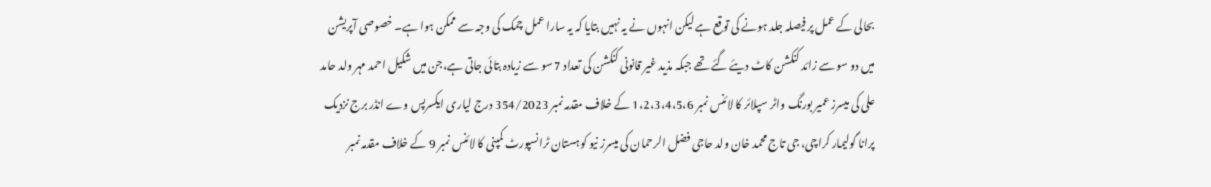بحالی کے عمل پر فیصلہ جلد ہونے کی توقع ہے لیکن انہوں نے یہ نہیں بتایا کہ یہ سارا عمل چمک کی وجہ سے ممکن ہوا ہے۔ خصوصی آپریشن میں دو سو سے زائد کنکشن کاٹ دیئے گئے تھے جبکہ مذید غیر قانونی کنکشن کی تعداد 7 سو سے زیادہ بتائی جاتی ہے،جن میں شکیل احمد مہر ولد حامد علی کی میسرز عمیر بورنگ واٹر سپلائر کا لائنس نمبر 1،2،3،4،5،6 کے خلاف مقدمہ نمبر 354/2023 درج لیاری ایکسرپس وے انڈر برج نزدیک پرانا گولیمار کراچی، جی تاج محمد خان ولد حاجی فضل الرحمان کی میسرز نیو کوہستان ٹرانسپورٹ کمپنی کا لائنس نمبر 9 کے خلاف مقدمہ نمبر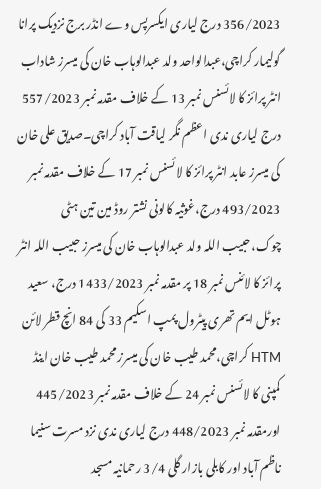356/2023 درج لیاری ایکسرپس وے انڈر برج نزدیک پرانا گولیمار کراچی،عبدالواحد ولد عبدالوہاب خان کی میسرز شاداب انٹر پرائز کا لائسنس نمبر 13 کے خلاف مقدمہ نمبر 557/2023 درج لیاری ندی اعظم نگر لیاقت آباد کراچی۔صدیق علی خان کی میسرز عابد انٹر پرائز کا لائسنس نمبر 17 کے خلاف مقدمہ نمبر 493/2023 درج،غوثیہ کالونی نشتر روڈ مین تین ہٹی چوک،حبیب اللہ ولد عبدالوہاب خان کی میسرز حبیب اللہ انٹر پرائز کا لائنس نمبر 18 پر مقدمہ نمبر 1433/2023 درج، سعید ہوٹل ایم تھری پیٹرول پمپ اسکیم 33 کی 84 انچ قطر لائن HTM کراچی،محمد طیب خان کی میسرز محمد طیب خان اینڈ کمپنی کا لائسنس نمبر 24 کے خلاف مقدمہ نمبر 445/2023 اورمقدمہ نمبر 448/2023 درج لیاری ندی نزد مسرت سنیما ناظم آباد اور کابلی بازار گلی 3/4 رحمانیہ مسجد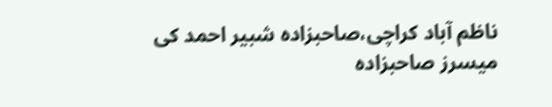ناظم آباد کراچی،صاحبزادہ شبیر احمد کی میسرز صاحبزادہ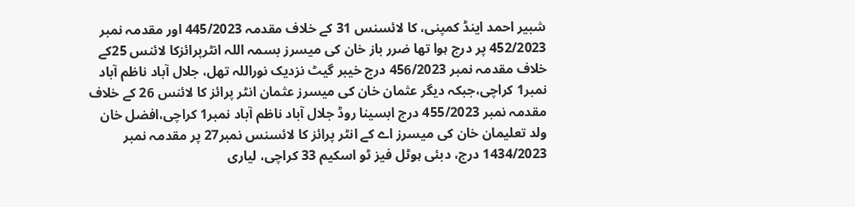شبیر احمد اینڈ کمپنی، کا لائسنس 31 کے خلاف مقدمہ 445/2023 اور مقدمہ نمبر 452/2023 پر درج ہوا تھا ضرر باز خان کی میسرز بسمہ اللہ انٹرپرائزکا لائنس 25کے خلاف مقدمہ نمبر 456/2023 درج خیبر گیٹ نزدیک نوراللہ تھل، جلال آباد ناظم آباد نمبر1 کراچی،جبکہ دیگر عثمان خان کی میسرز عثمان انٹر پرائز کا لائنس 26 کے خلاف مقدمہ نمبر 455/2023 درج ابسینا روڈ جلال آباد ناظم آباد نمبر1 کراچی،افضل خان ولد تعلیمان خان کی میسرز اے کے انٹر پرائز کا لائسنس نمبر27 پر مقدمہ نمبر 1434/2023 درج، دبئی ہوٹل فیز ٹو اسکیم 33 کراچی، لیاری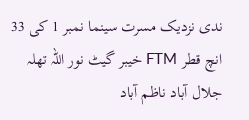ندی نزدیک مسرت سینما نمبر 1 کی 33 انچ قطر FTM خیبر گیٹ نور اللہ تھلہ جلال آباد ناظم آباد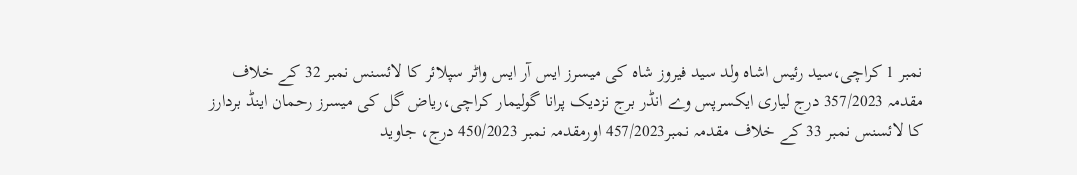نمبر 1 کراچی،سید رئیس اشاہ ولد سید فیروز شاہ کی میسرز ایس آر ایس واٹر سپلائر کا لائسنس نمبر 32 کے خلاف مقدمہ 357/2023 درج لیاری ایکسرپس وے انڈر برج نزدیک پرانا گولیمار کراچی،ریاض گل کی میسرز رحمان اینڈ بردارز کا لائسنس نمبر 33 کے خلاف مقدمہ نمبر457/2023 اورمقدمہ نمبر 450/2023 درج، جاوید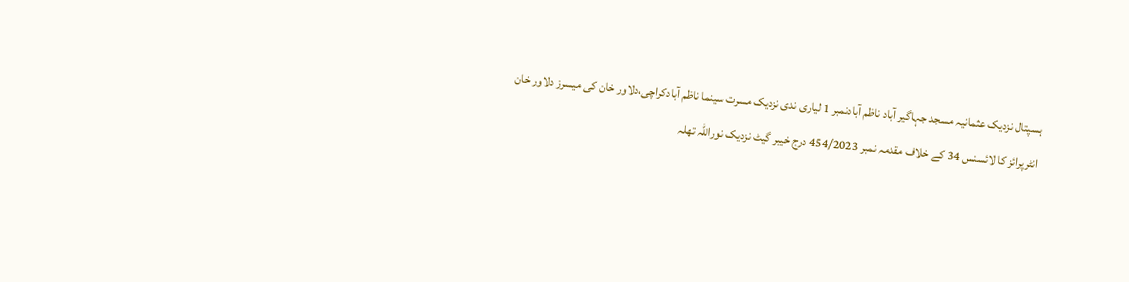ہسپتال نزدیک عثمانیہ مسجد جہاگیر آباد ناظم آبادنمبر 1 لیاری ندی نزدیک مسرت سینما ناظم آبادکراچی،دلاور خان کی میسرز دلاور خان انٹرپرائز کا لائسنس 34 کے خلاف مقدمہ نمبر 454/2023 درج خیبر گیٹ نزدیک نوراللہ تھلہ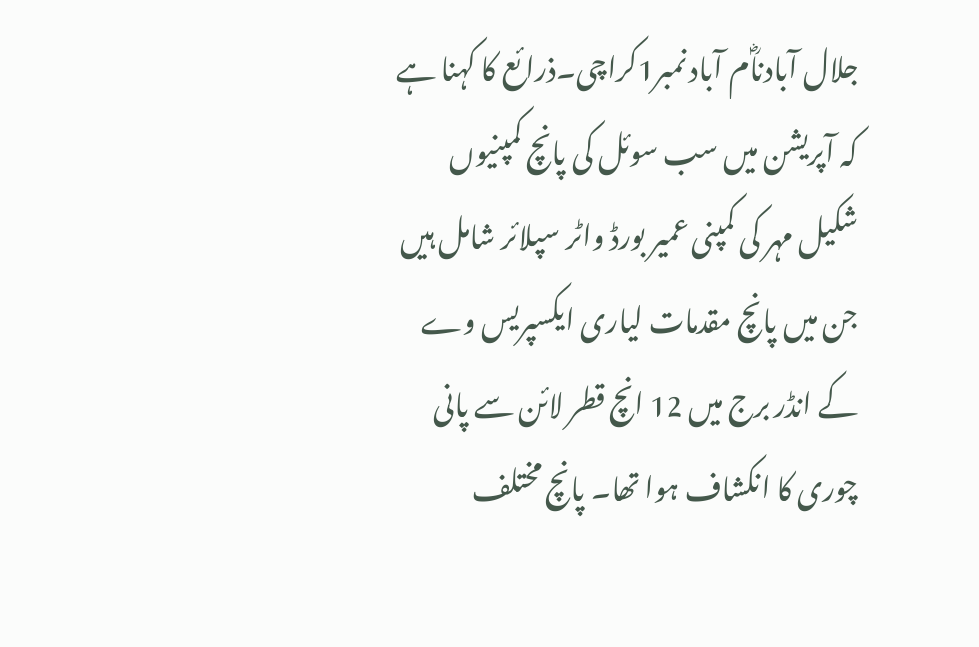جلال آبادناؓم آباد نمبر1کراچی۔ذرائع کا کہنا ہے کہ آپریشن میں سب سوئل کی پانچ کمپنیوں شکیل مہر کی کمپنی عمیر بورڈ واٹر سپلائر شامل ہیں جن میں پانچ مقدمات لیاری ایکسپریس وے کے انڈر برج میں 12 انچ قطر لائن سے پانی چوری کا انکشاف ہوا تھا۔ پانچ مختلف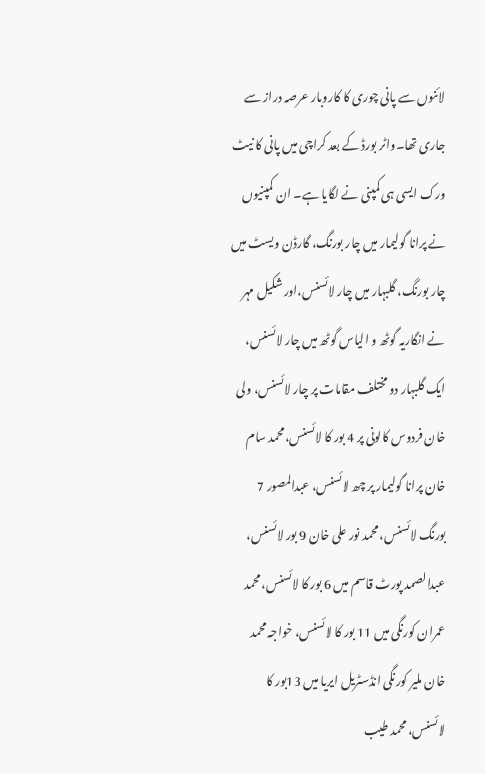لائنوں سے پانی چوری کا کاروبار عرصہ دراز سے جاری تھا۔واٹر بورڈ کے بعد کراچی میں پانی کا نیٹ ورک ایسی ہی کمپنی نے لگایا ہے۔ ان کمپنیوں نے پرانا گولیمار میں چار بورنگ، گارڈن ویسٹ میں چار بورنگ، گلبہار میں چار لائسنس،اور شکیل مہر نے انگاریہ گوٹھ و الیاس گوٹھ میں چار لائسنس، ایک گلبہار دو مختلف مقامات پر چار لائسنس، ولی خان فردوس کالونی پر 4 بور کا لائسنس،محمد سام خان پرانا گولیمار پر چھ لائسنس، عبدالمصور 7 بورنگ لائسنس، محمد نور علی خان 9 بور لائسنس، عبدالصمد پورٹ قاسم میں 6 بور کا لائسنس، محمد عمران کورنگی میں 11 بور کا لائسنس، خواجہ محمد خان ملیر کورنگی انڈسٹریل ایریا میں 13بور کا لائسنس، محمد طیب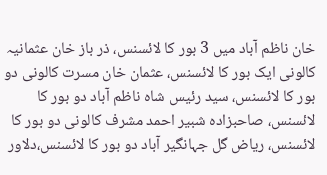خان ناظم آباد میں 3 بور کا لائسنس، ذر باز خان عثمانیہ کالونی ایک بور کا لائسنس، عثمان خان مسرت کالونی دو بور کا لائسنس، سید رئیس شاہ ناظم آباد دو بور کا لائسنس، صاحبزادہ شبیر احمد مشرف کالونی دو بور کا لائسنس، ریاض گل جہانگیر آباد دو بور کا لائسنس،دلاور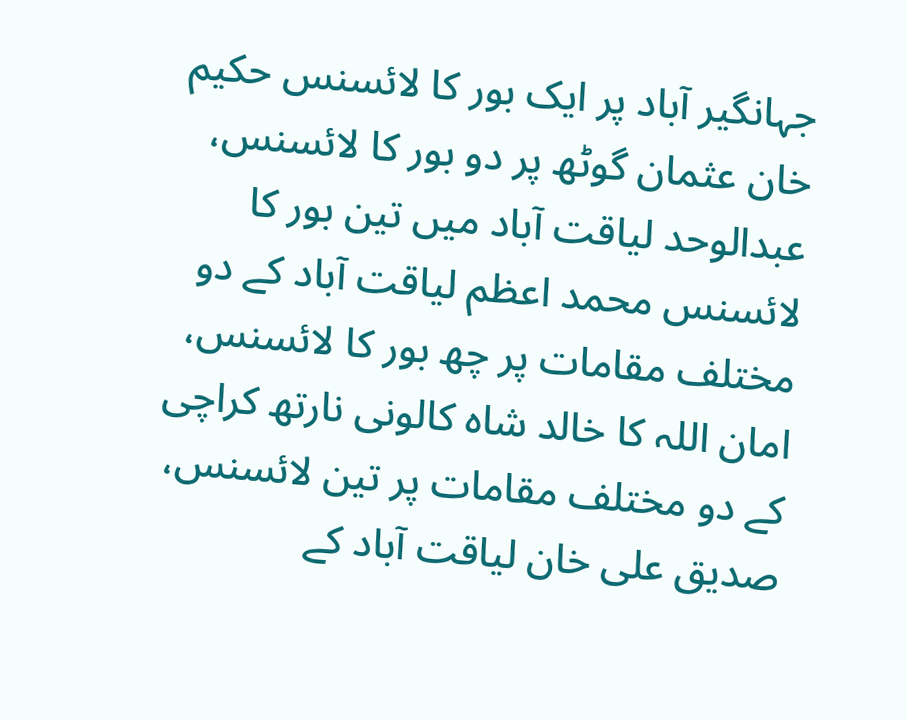جہانگیر آباد پر ایک بور کا لائسنس حکیم خان عثمان گوٹھ پر دو بور کا لائسنس، عبدالوحد لیاقت آباد میں تین بور کا لائسنس محمد اعظم لیاقت آباد کے دو مختلف مقامات پر چھ بور کا لائسنس، امان اللہ کا خالد شاہ کالونی نارتھ کراچی کے دو مختلف مقامات پر تین لائسنس، صدیق علی خان لیاقت آباد کے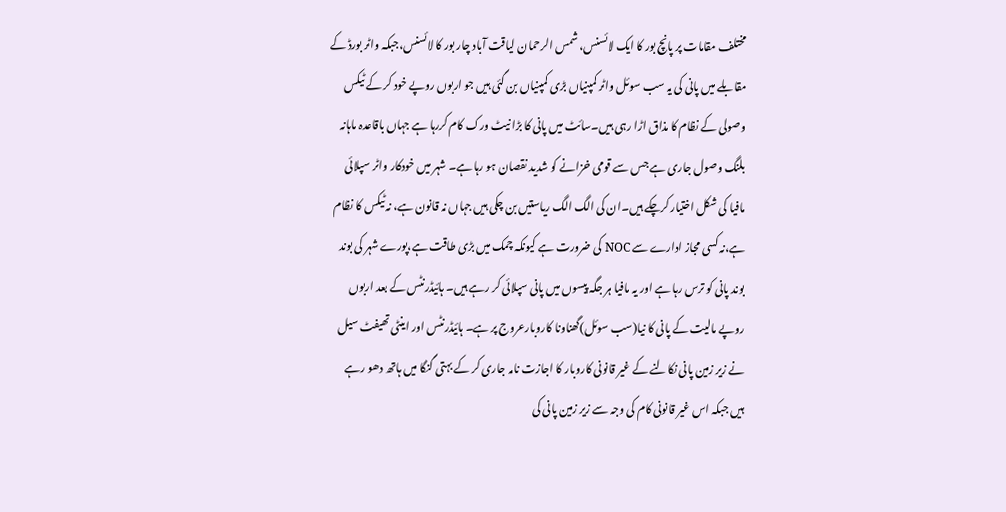مختلف مقامات پر پانچ بور کا ایک لائسنس، شمس الرحمان لیاقت آباد چار بور کا لائسنس،جبکہ واٹر بورڈ کے مقابلے میں پانی کی یہ سب سوئل واٹر کمپنیاں بڑی کمپنیاں بن گئی ہیں جو اربوں روپے خود کر کے ٹیکس وصولی کے نظام کا مذاق اڑا رہی ہیں۔سائٹ میں پانی کا بڑا نیٹ ورک کام کررہا ہے جہاں باقاعدہ ماہانہ بلنگ وصول جاری ہے جس سے قومی خزانے کو شدید نقصان ہو رہا ہے۔ شہر میں خودکار واٹر سپلائی مافیا کی شکل اختیار کرچکے ہیں۔ان کی الگ الگ ریاستیں بن چکی ہیں جہاں نہ قانون ہے، نہ ٹیکس کا نظام ہے،نہ کسی مجاز ادارے سے NOC کی ضرورت ہے کیونکہ چمک میں بڑی طاقت ہے،پورے شہر کی بوند بوند پانی کو ترس رہا ہے اور یہ مافیا ہر جگہ پیسوں میں پانی سپلائی کر رہے ہیں۔ ہائیڈرنٹس کے بعد اربوں روپے مالیت کے پانی کا نیا(سب سوئل)گھناونا کاروبارعروج پر ہے۔ ہائیڈرنٹس اور اینٹی تھیفٹ سیل نے زیر زمین پانی نکالنے کے غیر قانونی کاروبار کا اجازت نامہ جاری کر کے بہتی گنگا میں ہاتھ دھو رہے ہیں جبکہ اس غیر قانونی کام کی وجہ سے زیر زمین پانی کی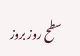سطح روز بروز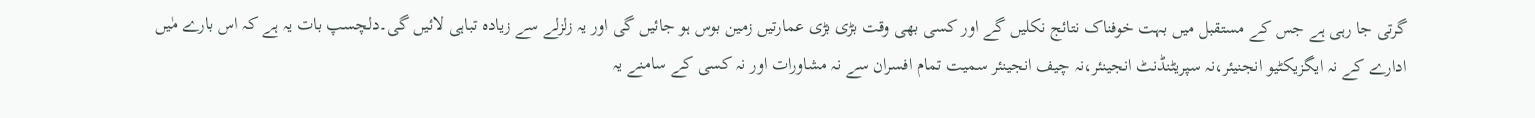گرتی جا رہی ہے جس کے مستقبل میں بہت خوفناک نتائج نکلیں گے اور کسی بھی وقت بڑی بڑی عمارتیں زمین بوس ہو جائیں گی اور یہ زلزلے سے زیادہ تباہی لائیں گی۔دلچسپ بات یہ ہے کہ اس بارے مٰیں ادارے کے نہ ایگزیکٹیو انجنیئر،نہ سپریٹنڈنٹ انجینئر،نہ چیف انجینئر سمیت تمام افسران سے نہ مشاورات اور نہ کسی کے سامنے یہ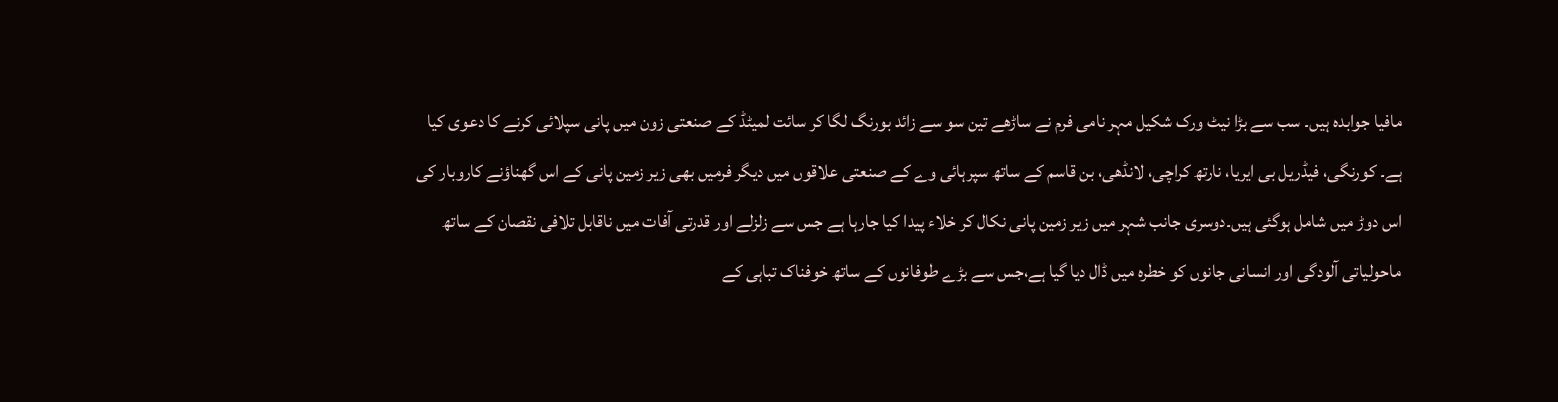مافیا جوابدہ ہیں۔ سب سے بڑا نیٹ ورک شکیل مہر نامی فرم نے ساڑھے تین سو سے زائد بورنگ لگا کر سائت لمیٹڈ کے صنعتی زون میں پانی سپلائی کرنے کا دعوی کیا ہے۔ کورنگی، فیڈریل بی ایریا، نارتھ کراچی، لانڈھی، بن قاسم کے ساتھ سپرہائی وے کے صنعتی علاقوں میں دیگر فرمیں بھی زیر زمین پانی کے اس گھناؤنے کاروبار کی اس دوڑ میں شامل ہوگئی ہیں۔دوسری جانب شہر میں زیر زمین پانی نکال کر خلاء پیدا کیا جارہا ہے جس سے زلزلے اور قدرتی آفات میں ناقابل تلافی نقصان کے ساتھ ماحولیاتی آلودگی اور انسانی جانوں کو خطرہ میں ڈال دیا گیا ہے،جس سے بڑے طوفانوں کے ساتھ خوفناک تباہی کے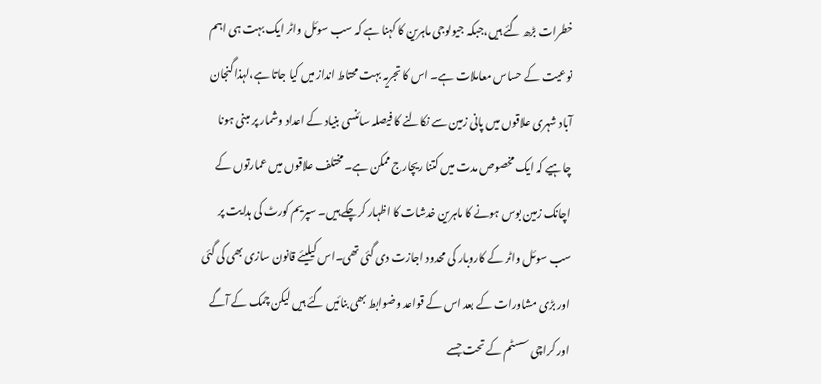خطرات بڑھ گئے ہیں،جبکہ جیولوجی ماہرین کا کہنا ہے کہ سب سوئل واٹر ایک بہت ہی اہم نوعیت کے حساس معاملات ہے۔ اس کا تجریہ بہت محتاط انداز میں کیا جاتا ہے،لہذا گنجان آباد شہری علاقوں میں پانی زمین سے نکالنے کا فیصلہ سائنسی بنیاد کے اعداد وشمار پر مبنی ہونا چاہیے کہ ایک مخصوص مدت میں کتنا ریچارج ممکن ہے۔ مختلف علاقوں میں عمارتوں کے اچانک زمین بوس ہونے کا ماہرین خدشات کا اظہار کرچکے ہیں۔ سپریم کورٹ کی ہدایت پر سب سوئل واٹر کے کاروبار کی محدود اجازت دی گئی تھی۔اس کیلیئے قانون سازی بھی کی گئی اور بڑی مشاورات کے بعد اس کے قواعد وضوابط بھی بنائیں گئے ہیں لیکن چمک کے آگے اور کراچی سسٹم کے تحت جسے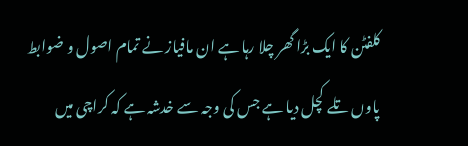کلفٹن کا ایک بڑا گھر چلا رہا ہے ان مافیاز نے تمام اصول و ضوابط پاوں تلے کچل دیا ہے جس کی وجہ سے خدشہ ہے کہ کراچی میں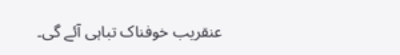عنقریب خوفناک تباہی آئے گی۔